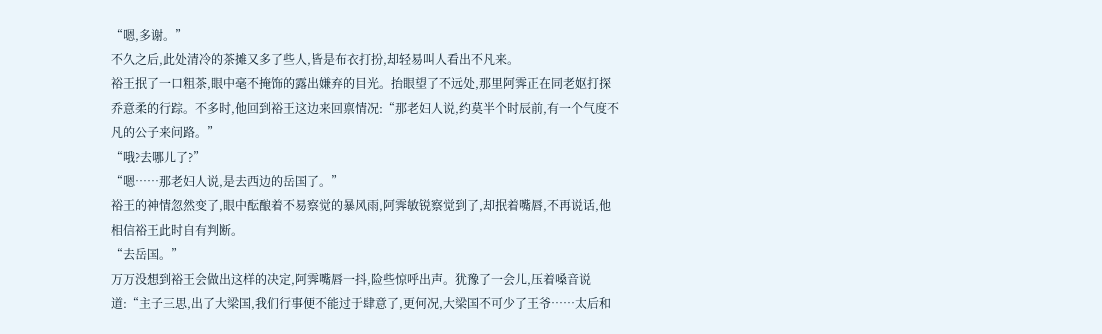“嗯,多谢。”
不久之后,此处清冷的茶摊又多了些人,皆是布衣打扮,却轻易叫人看出不凡来。
裕王抿了一口粗茶,眼中毫不掩饰的露出嫌弃的目光。抬眼望了不远处,那里阿霁正在同老妪打探乔意柔的行踪。不多时,他回到裕王这边来回禀情况:“那老妇人说,约莫半个时辰前,有一个气度不凡的公子来问路。”
“哦?去哪儿了?”
“嗯……那老妇人说,是去西边的岳国了。”
裕王的神情忽然变了,眼中酝酿着不易察觉的暴风雨,阿霁敏锐察觉到了,却抿着嘴唇,不再说话,他相信裕王此时自有判断。
“去岳国。”
万万没想到裕王会做出这样的决定,阿霁嘴唇一抖,险些惊呼出声。犹豫了一会儿,压着嗓音说道:“主子三思,出了大梁国,我们行事便不能过于肆意了,更何况,大梁国不可少了王爷……太后和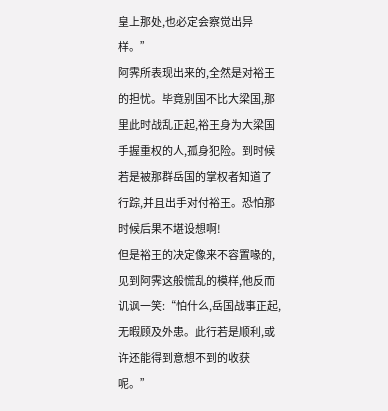皇上那处,也必定会察觉出异样。”
阿霁所表现出来的,全然是对裕王的担忧。毕竟别国不比大梁国,那里此时战乱正起,裕王身为大梁国手握重权的人,孤身犯险。到时候若是被那群岳国的掌权者知道了行踪,并且出手对付裕王。恐怕那时候后果不堪设想啊!
但是裕王的决定像来不容置喙的,见到阿霁这般慌乱的模样,他反而讥讽一笑:“怕什么,岳国战事正起,无暇顾及外患。此行若是顺利,或许还能得到意想不到的收获呢。”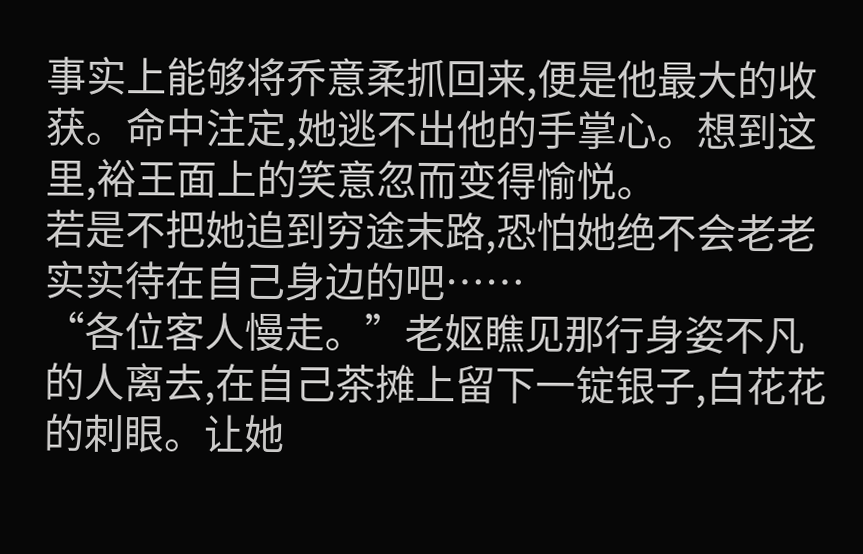事实上能够将乔意柔抓回来,便是他最大的收获。命中注定,她逃不出他的手掌心。想到这里,裕王面上的笑意忽而变得愉悦。
若是不把她追到穷途末路,恐怕她绝不会老老实实待在自己身边的吧……
“各位客人慢走。”老妪瞧见那行身姿不凡的人离去,在自己茶摊上留下一锭银子,白花花的刺眼。让她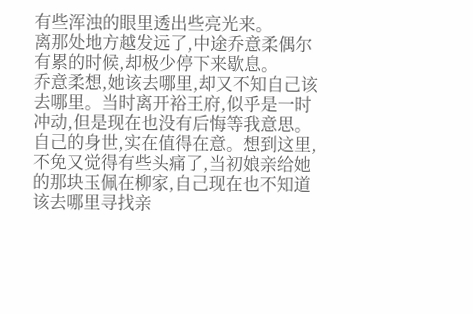有些浑浊的眼里透出些亮光来。
离那处地方越发远了,中途乔意柔偶尔有累的时候,却极少停下来歇息。
乔意柔想,她该去哪里,却又不知自己该去哪里。当时离开裕王府,似乎是一时冲动,但是现在也没有后悔等我意思。自己的身世,实在值得在意。想到这里,不免又觉得有些头痛了,当初娘亲给她的那块玉佩在柳家,自己现在也不知道该去哪里寻找亲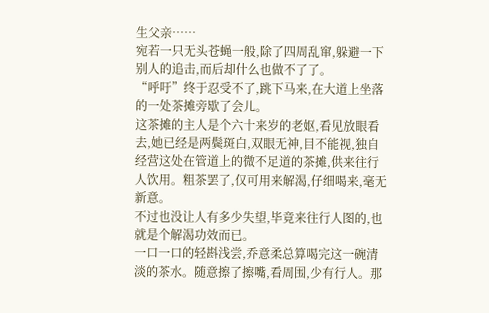生父亲……
宛若一只无头苍蝇一般,除了四周乱窜,躲避一下别人的追击,而后却什么也做不了了。
“呼吁”终于忍受不了,跳下马来,在大道上坐落的一处茶摊旁歇了会儿。
这茶摊的主人是个六十来岁的老妪,看见放眼看去,她已经是两鬓斑白,双眼无神,目不能视,独自经营这处在管道上的微不足道的茶摊,供来往行人饮用。粗茶罢了,仅可用来解渴,仔细喝来,毫无新意。
不过也没让人有多少失望,毕竟来往行人图的,也就是个解渴功效而已。
一口一口的轻斟浅尝,乔意柔总算喝完这一碗清淡的茶水。随意擦了擦嘴,看周围,少有行人。那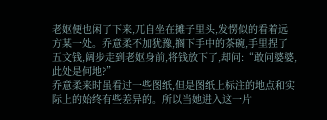老妪便也闲了下来,兀自坐在摊子里头,发愣似的看着远方某一处。乔意柔不加犹豫,搁下手中的茶碗,手里捏了五文钱,阔步走到老妪身前,将钱放下了,却问:“敢问婆婆,此处是何地?”
乔意柔来时虽看过一些图纸,但是图纸上标注的地点和实际上的始终有些差异的。所以当她进入这一片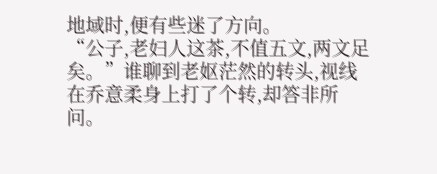地域时,便有些迷了方向。
“公子,老妇人这茶,不值五文,两文足矣。”谁聊到老妪茫然的转头,视线在乔意柔身上打了个转,却答非所问。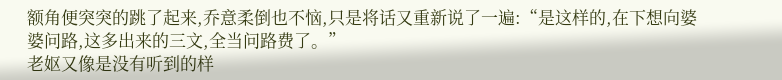额角便突突的跳了起来,乔意柔倒也不恼,只是将话又重新说了一遍:“是这样的,在下想向婆婆问路,这多出来的三文,全当问路费了。”
老妪又像是没有听到的样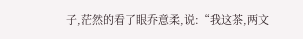子,茫然的看了眼乔意柔,说:“我这茶,两文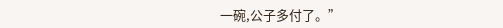一碗,公子多付了。”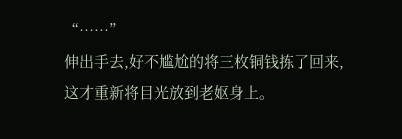“……”
伸出手去,好不尴尬的将三枚铜钱拣了回来,这才重新将目光放到老妪身上。